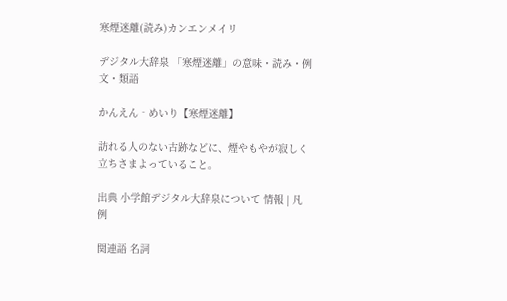寒煙迷離(読み)カンエンメイリ

デジタル大辞泉 「寒煙迷離」の意味・読み・例文・類語

かんえん‐めいり【寒煙迷離】

訪れる人のない古跡などに、煙やもやが寂しく立ちさまよっていること。

出典 小学館デジタル大辞泉について 情報 | 凡例

関連語 名詞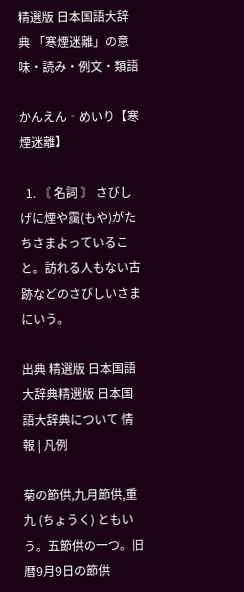精選版 日本国語大辞典 「寒煙迷離」の意味・読み・例文・類語

かんえん‐めいり【寒煙迷離】

  1. 〘 名詞 〙 さびしげに煙や靄(もや)がたちさまよっていること。訪れる人もない古跡などのさびしいさまにいう。

出典 精選版 日本国語大辞典精選版 日本国語大辞典について 情報 | 凡例

菊の節供,九月節供,重九 (ちょうく) ともいう。五節供の一つ。旧暦9月9日の節供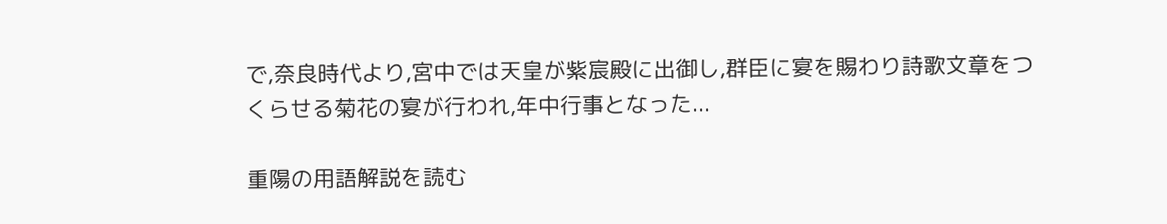で,奈良時代より,宮中では天皇が紫宸殿に出御し,群臣に宴を賜わり詩歌文章をつくらせる菊花の宴が行われ,年中行事となった...

重陽の用語解説を読む